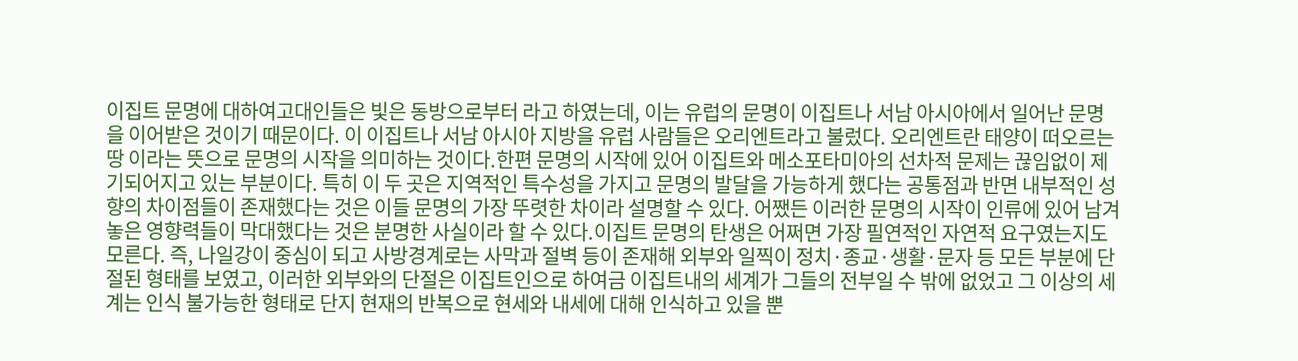이집트 문명에 대하여고대인들은 빛은 동방으로부터 라고 하였는데, 이는 유럽의 문명이 이집트나 서남 아시아에서 일어난 문명을 이어받은 것이기 때문이다. 이 이집트나 서남 아시아 지방을 유럽 사람들은 오리엔트라고 불렀다. 오리엔트란 태양이 떠오르는 땅 이라는 뜻으로 문명의 시작을 의미하는 것이다.한편 문명의 시작에 있어 이집트와 메소포타미아의 선차적 문제는 끊임없이 제기되어지고 있는 부분이다. 특히 이 두 곳은 지역적인 특수성을 가지고 문명의 발달을 가능하게 했다는 공통점과 반면 내부적인 성향의 차이점들이 존재했다는 것은 이들 문명의 가장 뚜렷한 차이라 설명할 수 있다. 어쨌든 이러한 문명의 시작이 인류에 있어 남겨놓은 영향력들이 막대했다는 것은 분명한 사실이라 할 수 있다.이집트 문명의 탄생은 어쩌면 가장 필연적인 자연적 요구였는지도 모른다. 즉, 나일강이 중심이 되고 사방경계로는 사막과 절벽 등이 존재해 외부와 일찍이 정치·종교·생활·문자 등 모든 부분에 단절된 형태를 보였고, 이러한 외부와의 단절은 이집트인으로 하여금 이집트내의 세계가 그들의 전부일 수 밖에 없었고 그 이상의 세계는 인식 불가능한 형태로 단지 현재의 반복으로 현세와 내세에 대해 인식하고 있을 뿐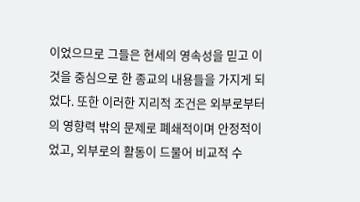이었으므로 그들은 현세의 영속성을 믿고 이것을 중심으로 한 종교의 내용들을 가지게 되었다. 또한 이러한 지리적 조건은 외부로부터의 영향력 밖의 문제로 폐쇄적이며 안정적이었고, 외부로의 활동이 드물어 비교적 수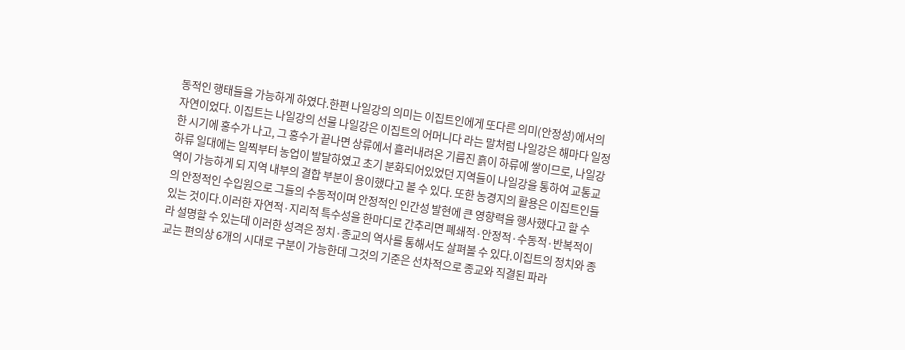동적인 행태들을 가능하게 하였다.한편 나일강의 의미는 이집트인에게 또다른 의미(안정성)에서의 자연이었다. 이집트는 나일강의 선물 나일강은 이집트의 어머니다 라는 말처럼 나일강은 해마다 일정한 시기에 홍수가 나고, 그 홍수가 끝나면 상류에서 흘러내려온 기름진 흙이 하류에 쌓이므로, 나일강 하류 일대에는 일찍부터 농업이 발달하였고 초기 분화되어있었던 지역들이 나일강을 통하여 교통교역이 가능하게 되 지역 내부의 결합 부분이 용이했다고 볼 수 있다. 또한 농경지의 활용은 이집트인들의 안정적인 수입원으로 그들의 수동적이며 안정적인 인간성 발현에 큰 영향력을 행사했다고 할 수 있는 것이다.이러한 자연적·지리적 특수성을 한마디로 간추리면 폐쇄적·안정적·수동적·반복적이라 설명할 수 있는데 이러한 성격은 정치·종교의 역사를 통해서도 살펴볼 수 있다.이집트의 정치와 종교는 편의상 6개의 시대로 구분이 가능한데 그것의 기준은 선차적으로 종교와 직결된 파라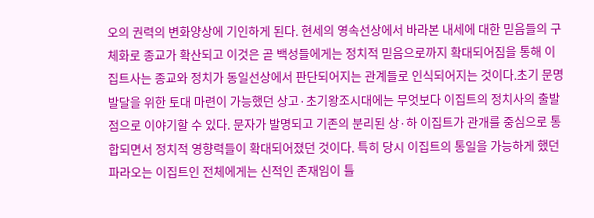오의 권력의 변화양상에 기인하게 된다. 현세의 영속선상에서 바라본 내세에 대한 믿음들의 구체화로 종교가 확산되고 이것은 곧 백성들에게는 정치적 믿음으로까지 확대되어짐을 통해 이집트사는 종교와 정치가 동일선상에서 판단되어지는 관계들로 인식되어지는 것이다.초기 문명 발달을 위한 토대 마련이 가능했던 상고·초기왕조시대에는 무엇보다 이집트의 정치사의 출발점으로 이야기할 수 있다. 문자가 발명되고 기존의 분리된 상·하 이집트가 관개를 중심으로 통합되면서 정치적 영향력들이 확대되어졌던 것이다. 특히 당시 이집트의 통일을 가능하게 했던 파라오는 이집트인 전체에게는 신적인 존재임이 틀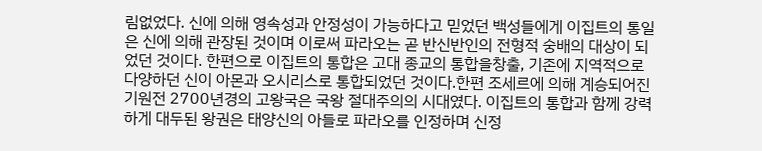림없었다. 신에 의해 영속성과 안정성이 가능하다고 믿었던 백성들에게 이집트의 통일은 신에 의해 관장된 것이며 이로써 파라오는 곧 반신반인의 전형적 숭배의 대상이 되었던 것이다. 한편으로 이집트의 통합은 고대 종교의 통합을창출, 기존에 지역적으로 다양하던 신이 아몬과 오시리스로 통합되었던 것이다.한편 조세르에 의해 계승되어진 기원전 2700년경의 고왕국은 국왕 절대주의의 시대였다. 이집트의 통합과 함께 강력하게 대두된 왕권은 태양신의 아들로 파라오를 인정하며 신정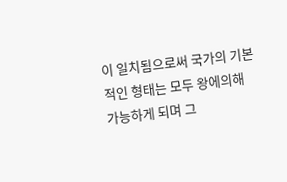이 일치됨으로써 국가의 기본적인 형태는 모두 왕에의해 가능하게 되며 그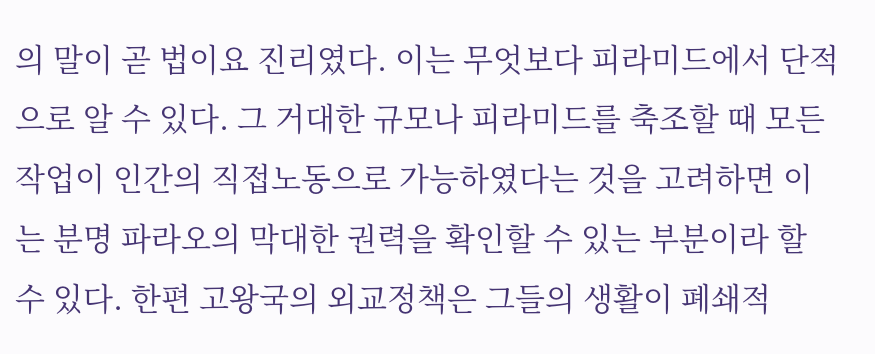의 말이 곧 법이요 진리였다. 이는 무엇보다 피라미드에서 단적으로 알 수 있다. 그 거대한 규모나 피라미드를 축조할 때 모든 작업이 인간의 직접노동으로 가능하였다는 것을 고려하면 이는 분명 파라오의 막대한 권력을 확인할 수 있는 부분이라 할 수 있다. 한편 고왕국의 외교정책은 그들의 생활이 폐쇄적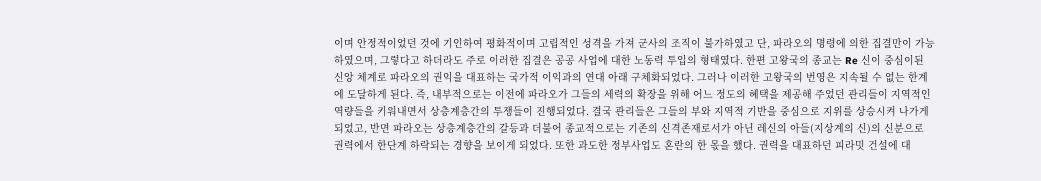이며 안정적이었던 것에 기인하여 평화적이며 고립적인 성격을 가져 군사의 조직이 불가하였고 단, 파라오의 명령에 의한 집결만이 가능하였으며, 그렇다고 하더라도 주로 이러한 집결은 공공 사업에 대한 노동력 투입의 형태였다. 한편 고왕국의 종교는 Re 신이 중심이된 신앙 체계로 파라오의 권익을 대표하는 국가적 이익과의 연대 아래 구체화되었다. 그러나 이러한 고왕국의 번영은 지속될 수 없는 한계에 도달하게 된다. 즉, 내부적으로는 이전에 파라오가 그들의 세력의 확장을 위해 어느 정도의 혜택을 제공해 주었던 관리들이 지역적인 역량들을 키워내면서 상층계층간의 투쟁들이 진행되었다. 결국 관리들은 그들의 부와 지역적 기반을 중심으로 지위를 상승시켜 나가게 되었고, 반면 파라오는 상층계층간의 갈등과 더불어 종교적으로는 기존의 신격존재로서가 아닌 레신의 아들(지상계의 신)의 신분으로 권력에서 한단계 하락되는 경향을 보이게 되었다. 또한 과도한 정부사업도 혼란의 한 몫을 했다. 권력을 대표하던 피라밋 건설에 대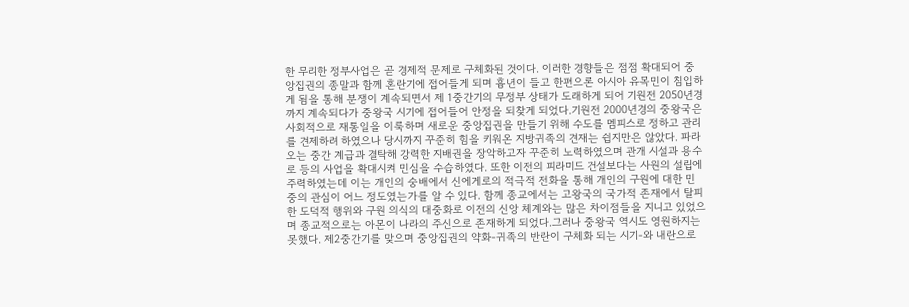한 무리한 정부사업은 곧 경제적 문제로 구체화된 것이다. 이러한 경향들은 점점 확대되어 중앙집권의 종말과 함께 혼란기에 접어들게 되며 흉년이 들고 한편으론 아시아 유목민이 침입하게 됨을 통해 분쟁이 계속되면서 제 1중간기의 무정부 상태가 도래하게 되어 기원전 2050년경까지 계속되다가 중왕국 시기에 접어들어 안정을 되찾게 되었다.기원전 2000년경의 중왕국은 사회적으로 재통일을 이룩하며 새로운 중앙집권을 만들기 위해 수도를 멤피스로 정하고 관리를 견제하려 하였으나 당시까지 꾸준히 힘을 키워온 지방귀족의 견재는 쉽지만은 않았다. 파라오는 중간 계급과 결탁해 강력한 지배권을 장악하고자 꾸준히 노력하였으며 관개 시설과 용수로 등의 사업을 확대시켜 민심을 수습하였다. 또한 이전의 피라미드 건설보다는 사원의 설립에 주력하였는데 이는 개인의 숭배에서 신에게로의 적극적 전화을 통해 개인의 구원에 대한 민중의 관심이 어느 정도였는가를 알 수 있다. 함께 종교에서는 고왕국의 국가적 존재에서 탈피한 도덕적 행위와 구원 의식의 대중화로 이전의 신앙 체계와는 많은 차이점들을 지니고 있었으며 종교적으로는 아몬이 나라의 주신으로 존재하게 되었다.그러나 중왕국 역시도 영원하지는 못했다. 제2중간기를 맞으며 중앙집권의 약화-귀족의 반란이 구체화 되는 시기-와 내란으로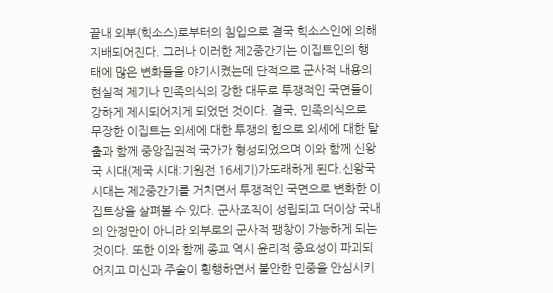끝내 외부(힉소스)로부터의 침입으로 결국 힉소스인에 의해 지배되어진다. 그러나 이러한 제2중간기는 이집트인의 행태에 많은 변화들을 야기시켰는데 단적으로 군사적 내용의 현실적 제기나 민족의식의 강한 대두로 투쟁적인 국면들이 강하게 제시되어지게 되었던 것이다. 결국, 민족의식으로 무장한 이집트는 외세에 대한 투쟁의 힘으로 외세에 대한 탈출과 함께 중앙집권적 국가가 형성되었으며 이와 함께 신왕국 시대(제국 시대:기원전 16세기)가도래하게 된다.신왕국 시대는 제2중간기를 거치면서 투쟁적인 국면으로 변화한 이집트상을 살펴볼 수 있다. 군사조직이 성립되고 더이상 국내의 안정만이 아니라 외부로의 군사적 팽창이 가능하게 되는 것이다. 또한 이와 함께 종교 역시 윤리적 중요성이 파괴되어지고 미신과 주술이 횡행하면서 불안한 민중을 안심시키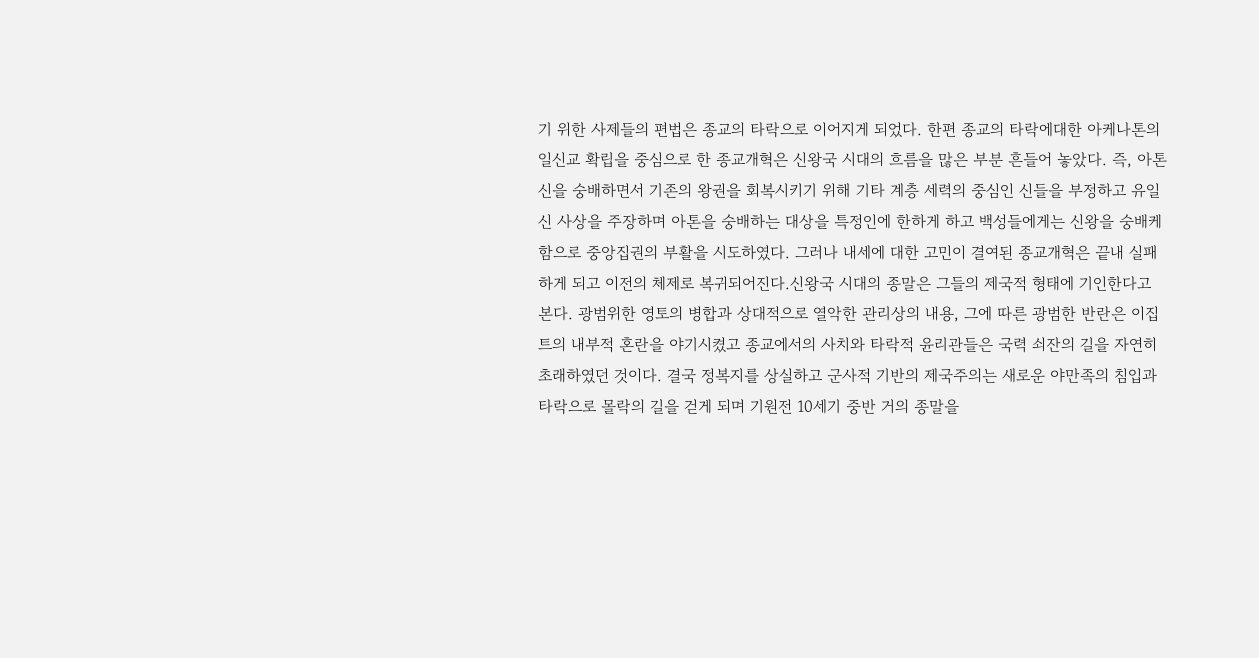기 위한 사제들의 편법은 종교의 타락으로 이어지게 되었다. 한편 종교의 타락에대한 아케나톤의 일신교 확립을 중심으로 한 종교개혁은 신왕국 시대의 흐름을 많은 부분 흔들어 놓았다. 즉, 아톤신을 숭배하면서 기존의 왕권을 회복시키기 위해 기타 계층 세력의 중심인 신들을 부정하고 유일신 사상을 주장하며 아톤을 숭배하는 대상을 특정인에 한하게 하고 백성들에게는 신왕을 숭배케 함으로 중앙집권의 부활을 시도하였다. 그러나 내세에 대한 고민이 결여된 종교개혁은 끝내 실패하게 되고 이전의 체제로 복귀되어진다.신왕국 시대의 종말은 그들의 제국적 형태에 기인한다고 본다. 광범위한 영토의 병합과 상대적으로 열악한 관리상의 내용, 그에 따른 광범한 반란은 이집트의 내부적 혼란을 야기시켰고 종교에서의 사치와 타락적 윤리관들은 국력 쇠잔의 길을 자연히 초래하였던 것이다. 결국 정복지를 상실하고 군사적 기반의 제국주의는 새로운 야만족의 침입과 타락으로 몰락의 길을 걷게 되며 기원전 10세기 중반 거의 종말을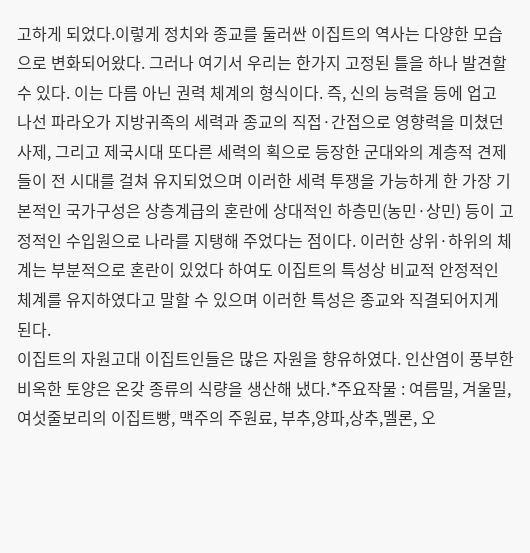고하게 되었다.이렇게 정치와 종교를 둘러싼 이집트의 역사는 다양한 모습으로 변화되어왔다. 그러나 여기서 우리는 한가지 고정된 틀을 하나 발견할 수 있다. 이는 다름 아닌 권력 체계의 형식이다. 즉, 신의 능력을 등에 업고 나선 파라오가 지방귀족의 세력과 종교의 직접·간접으로 영향력을 미쳤던 사제, 그리고 제국시대 또다른 세력의 획으로 등장한 군대와의 계층적 견제들이 전 시대를 걸쳐 유지되었으며 이러한 세력 투쟁을 가능하게 한 가장 기본적인 국가구성은 상층계급의 혼란에 상대적인 하층민(농민·상민) 등이 고정적인 수입원으로 나라를 지탱해 주었다는 점이다. 이러한 상위·하위의 체계는 부분적으로 혼란이 있었다 하여도 이집트의 특성상 비교적 안정적인 체계를 유지하였다고 말할 수 있으며 이러한 특성은 종교와 직결되어지게 된다.
이집트의 자원고대 이집트인들은 많은 자원을 향유하였다. 인산염이 풍부한 비옥한 토양은 온갖 종류의 식량을 생산해 냈다.*주요작물 : 여름밀, 겨울밀, 여섯줄보리의 이집트빵, 맥주의 주원료, 부추,양파,상추,멜론, 오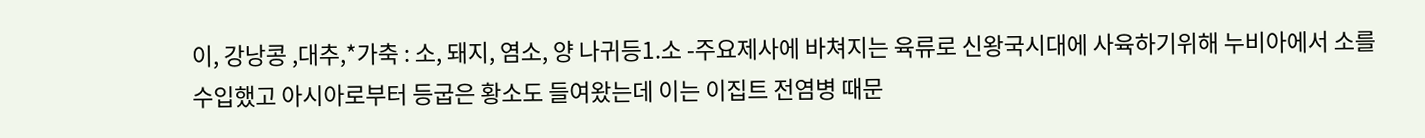이, 강낭콩 ,대추,*가축 : 소, 돼지, 염소, 양 나귀등1.소 -주요제사에 바쳐지는 육류로 신왕국시대에 사육하기위해 누비아에서 소를 수입했고 아시아로부터 등굽은 황소도 들여왔는데 이는 이집트 전염병 때문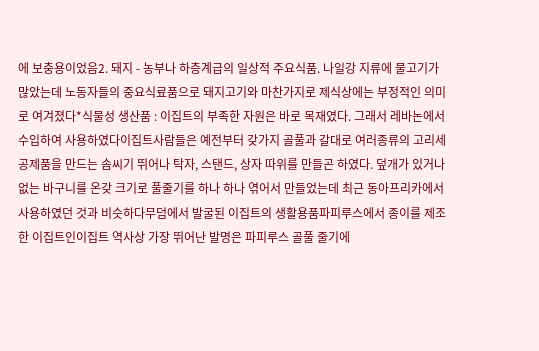에 보충용이었음2. 돼지 - 농부나 하층계급의 일상적 주요식품. 나일강 지류에 물고기가 많았는데 노동자들의 중요식료품으로 돼지고기와 마찬가지로 제식상에는 부정적인 의미로 여겨졌다*식물성 생산품 : 이집트의 부족한 자원은 바로 목재였다. 그래서 레바논에서 수입하여 사용하였다이집트사람들은 예전부터 갖가지 골풀과 갈대로 여러종류의 고리세공제품을 만드는 솜씨기 뛰어나 탁자, 스탠드, 상자 따위를 만들곤 하였다. 덮개가 있거나 없는 바구니를 온갖 크기로 풀줄기를 하나 하나 엮어서 만들었는데 최근 동아프리카에서 사용하였던 것과 비슷하다무덤에서 발굴된 이집트의 생활용품파피루스에서 종이를 제조한 이집트인이집트 역사상 가장 뛰어난 발명은 파피루스 골풀 줄기에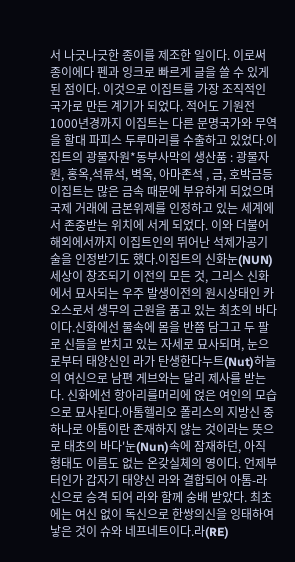서 나긋나긋한 종이를 제조한 일이다. 이로써 종이에다 펜과 잉크로 빠르게 글을 쓸 수 있게 된 점이다. 이것으로 이집트를 가장 조직적인 국가로 만든 계기가 되었다. 적어도 기원전 1000년경까지 이집트는 다른 문명국가와 무역을 할대 파피스 두루마리를 수출하고 있었다.이집트의 광물자원*동부사막의 생산품 : 광물자원, 홍옥,석류석, 벽옥, 아마존석 , 금, 호박금등 이집트는 많은 금속 때문에 부유하게 되었으며 국제 거래에 금본위제를 인정하고 있는 세계에서 존중받는 위치에 서게 되었다. 이와 더불어 해외에서까지 이집트인의 뛰어난 석제가공기술을 인정받기도 했다.이집트의 신화눈(NUN)세상이 창조되기 이전의 모든 것, 그리스 신화에서 묘사되는 우주 발생이전의 원시상태인 카오스로서 생무의 근원을 품고 있는 최초의 바다이다.신화에선 물속에 몸을 반쯤 담그고 두 팔로 신들을 받치고 있는 자세로 묘사되며, 눈으로부터 태양신인 라가 탄생한다누트(Nut)하늘의 여신으로 남편 게브와는 달리 제사를 받는다. 신화에선 항아리를머리에 얹은 여인의 모습으로 묘사된다.아톰헬리오 폴리스의 지방신 중 하나로 아톰이란 존재하지 않는 것이라는 뜻으로 태초의 바다'눈(Nun)속에 잠재하던, 아직 형태도 이름도 없는 온갖실체의 영이다. 언제부터인가 갑자기 태양신 라와 결합되어 아톰-라신으로 승격 되어 라와 함께 숭배 받았다. 최초에는 여신 없이 독신으로 한쌍의신을 잉태하여 낳은 것이 슈와 네프네트이다.라(RE)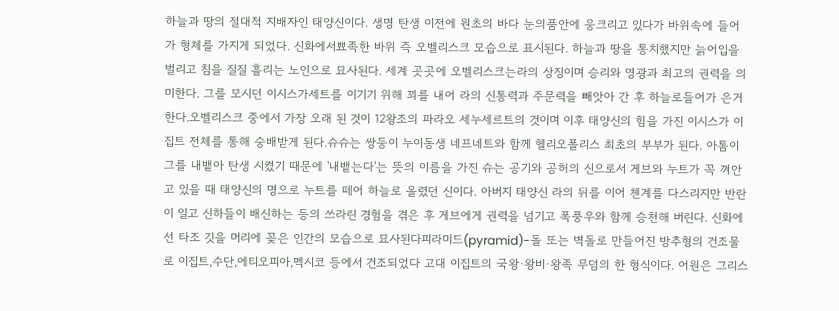하늘과 땅의 절대적 지배자인 태양신이다. 생명 탄생 이전에 원초의 바다 눈의품안에 웅크리고 있다가 바위속에 들어가 형체를 가지게 되었다. 신화에서뾰족한 바위 즉 오벨리스크 모습으로 표시된다. 하늘과 땅을 통치했지만 늙어입을 벌리고 침을 질질 흘리는 노인으로 묘사된다. 세계 곳곳에 오벨리스크는라의 상징이며 승리와 영광과 최고의 권력을 의미한다. 그를 모시던 이시스가세트를 이기기 위해 꾀를 내어 라의 신통력과 주문력을 빼앗아 간 후 하늘로들어가 은거한다.오벨리스크 중에서 가장 오래 된 것이 12왕조의 파라오 세누세르트의 것이며 이후 태양신의 힘을 가진 이시스가 이집트 전체를 통해 숭배받게 된다.슈슈는 쌍둥이 누이동생 네프네트와 함께 헬리오폴리스 최초의 부부가 된다. 아톰이 그를 내뱉아 탄생 시켰기 때문에 '내뱉는다'는 뜻의 이름을 가진 슈는 공기와 공허의 신으로서 게브와 누트가 꼭 껴안고 있을 때 태양신의 명으로 누트를 떼어 하늘로 올렸던 신이다. 아버지 태양신 라의 뒤를 이어 첸계를 다스리지만 반란이 일고 신하들이 배신하는 등의 쓰라린 경험을 겪은 후 게브에게 권력을 넘기고 폭풍우와 함께 승천해 버린다. 신화에선 타조 깃을 머리에 꽂은 인간의 모습으로 묘사된다피라미드(pyramid)-돌 또는 벽돌로 만들어진 방추형의 건조물로 이집트,수단,에티오피아,멕시코 등에서 건조되었다 고대 이집트의 국왕·왕비·왕족 무덤의 한 형식이다. 어원은 그리스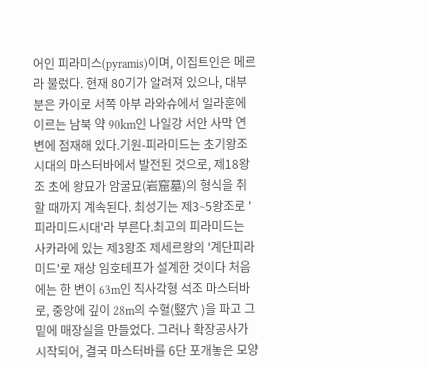어인 피라미스(pyramis)이며, 이집트인은 메르라 불렀다. 현재 80기가 알려져 있으나, 대부분은 카이로 서쪽 아부 라와슈에서 일라훈에 이르는 남북 약 90km인 나일강 서안 사막 연변에 점재해 있다.기원-피라미드는 초기왕조시대의 마스터바에서 발전된 것으로, 제18왕조 초에 왕묘가 암굴묘(岩窟墓)의 형식을 취할 때까지 계속된다. 최성기는 제3∼5왕조로 '피라미드시대'라 부른다.최고의 피라미드는 사카라에 있는 제3왕조 제세르왕의 '계단피라미드'로 재상 임호테프가 설계한 것이다 처음에는 한 변이 63m인 직사각형 석조 마스터바로, 중앙에 깊이 28m의 수혈(竪穴 )을 파고 그밑에 매장실을 만들었다. 그러나 확장공사가 시작되어, 결국 마스터바를 6단 포개놓은 모양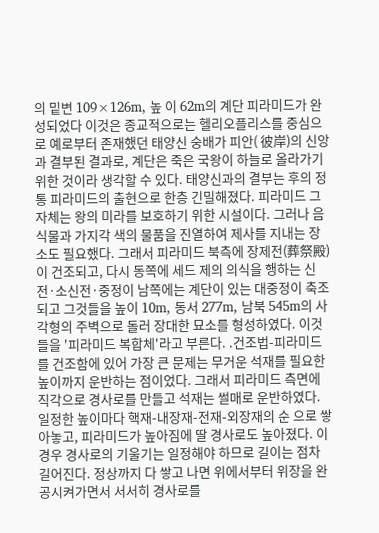의 밑변 109×126m, 높 이 62m의 계단 피라미드가 완성되었다 이것은 종교적으로는 헬리오플리스를 중심으로 예로부터 존재했던 태양신 숭배가 피안( 彼岸)의 신앙과 결부된 결과로, 계단은 죽은 국왕이 하늘로 올라가기 위한 것이라 생각할 수 있다. 태양신과의 결부는 후의 정 통 피라미드의 출현으로 한층 긴밀해졌다. 피라미드 그 자체는 왕의 미라를 보호하기 위한 시설이다. 그러나 음식물과 가지각 색의 물품을 진열하여 제사를 지내는 장소도 필요했다. 그래서 피라미드 북측에 장제전(葬祭殿)이 건조되고, 다시 동쪽에 세드 제의 의식을 행하는 신전·소신전·중정이 남쪽에는 계단이 있는 대중정이 축조되고 그것들을 높이 10m, 동서 277m, 남북 545m의 사각형의 주벽으로 돌러 장대한 묘소를 형성하였다. 이것들을 '피라미드 복합체'라고 부른다. .건조법-피라미드를 건조함에 있어 가장 큰 문제는 무거운 석재를 필요한 높이까지 운반하는 점이었다. 그래서 피라미드 측면에 직각으로 경사로를 만들고 석재는 썰매로 운반하였다. 일정한 높이마다 핵재-내장재-전재-외장재의 순 으로 쌓아놓고, 피라미드가 높아짐에 딸 경사로도 높아졌다. 이 경우 경사로의 기울기는 일정해야 하므로 길이는 점차 길어진다. 정상까지 다 쌓고 나면 위에서부터 위장을 완공시켜가면서 서서히 경사로를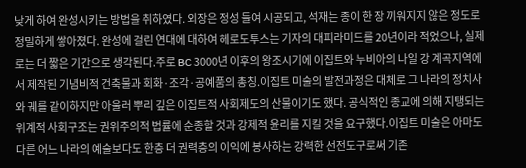낮게 하여 완성시키는 방법을 취하였다. 외장은 정성 들여 시공되고, 석재는 종이 한 장 끼워지지 않은 정도로 정밀하게 쌓아졌다. 완성에 걸린 연대에 대하여 헤로도투스는 기자의 대피라미드를 20년이라 적었으나, 실제로는 더 짧은 기간으로 생각된다.주로 BC 3000년 이후의 왕조시기에 이집트와 누비아의 나일 강 계곡지역에서 제작된 기념비적 건축물과 회화·조각·공예품의 총칭.이집트 미술의 발전과정은 대체로 그 나라의 정치사와 궤를 같이하지만 아울러 뿌리 깊은 이집트적 사회제도의 산물이기도 했다. 공식적인 종교에 의해 지탱되는 위계적 사회구조는 권위주의적 법률에 순종할 것과 강제적 윤리를 지킬 것을 요구했다.이집트 미술은 아마도 다른 어느 나라의 예술보다도 한층 더 권력층의 이익에 봉사하는 강력한 선전도구로써 기존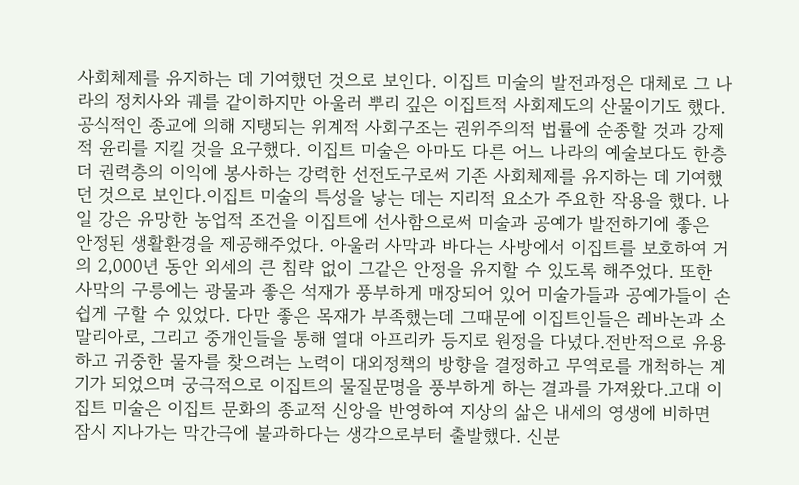사회체제를 유지하는 데 기여했던 것으로 보인다. 이집트 미술의 발전과정은 대체로 그 나라의 정치사와 궤를 같이하지만 아울러 뿌리 깊은 이집트적 사회제도의 산물이기도 했다. 공식적인 종교에 의해 지탱되는 위계적 사회구조는 권위주의적 법률에 순종할 것과 강제적 윤리를 지킬 것을 요구했다. 이집트 미술은 아마도 다른 어느 나라의 예술보다도 한층 더 권력층의 이익에 봉사하는 강력한 선전도구로써 기존 사회체제를 유지하는 데 기여했던 것으로 보인다.이집트 미술의 특성을 낳는 데는 지리적 요소가 주요한 작용을 했다. 나일 강은 유망한 농업적 조건을 이집트에 선사함으로써 미술과 공예가 발전하기에 좋은 안정된 생활환경을 제공해주었다. 아울러 사막과 바다는 사방에서 이집트를 보호하여 거의 2,000년 동안 외세의 큰 침략 없이 그같은 안정을 유지할 수 있도록 해주었다. 또한 사막의 구릉에는 광물과 좋은 석재가 풍부하게 매장되어 있어 미술가들과 공예가들이 손쉽게 구할 수 있었다. 다만 좋은 목재가 부족했는데 그때문에 이집트인들은 레바논과 소말리아로, 그리고 중개인들을 통해 열대 아프리카 등지로 원정을 다녔다.전반적으로 유용하고 귀중한 물자를 찾으려는 노력이 대외정책의 방향을 결정하고 무역로를 개척하는 계기가 되었으며 궁극적으로 이집트의 물질문명을 풍부하게 하는 결과를 가져왔다.고대 이집트 미술은 이집트 문화의 종교적 신앙을 반영하여 지상의 삶은 내세의 영생에 비하면 잠시 지나가는 막간극에 불과하다는 생각으로부터 출발했다. 신분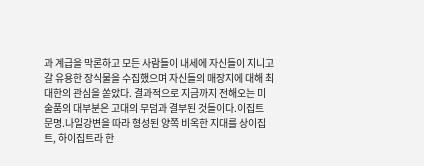과 계급을 막론하고 모든 사람들이 내세에 자신들이 지니고 갈 유용한 장식물을 수집했으며 자신들의 매장지에 대해 최대한의 관심을 쏟았다. 결과적으로 지금까지 전해오는 미술품의 대부분은 고대의 무덤과 결부된 것들이다.이집트 문명.나일강변을 따라 형성된 양쪽 비옥한 지대를 상이집트, 하이집트라 한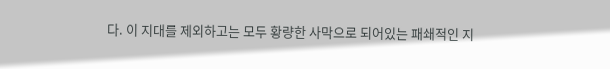다. 이 지대를 제외하고는 모두 황량한 사막으로 되어있는 패쇄적인 지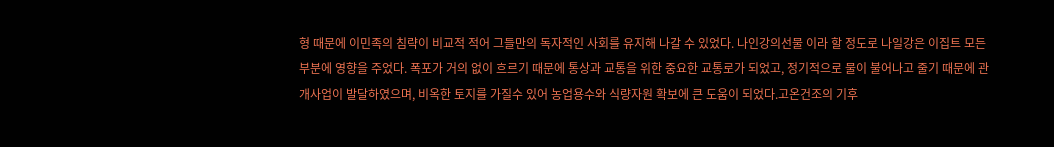형 때문에 이민족의 침략이 비교적 적어 그들만의 독자적인 사회를 유지해 나갈 수 있었다. 나인강의선물 이라 할 정도로 나일강은 이집트 모든 부분에 영향을 주었다. 폭포가 거의 없이 흐르기 때문에 통상과 교통을 위한 중요한 교통로가 되었고, 정기적으로 물이 불어나고 줄기 때문에 관개사업이 발달하였으며, 비옥한 토지를 가질수 있어 농업용수와 식량자원 확보에 큰 도움이 되었다.고온건조의 기후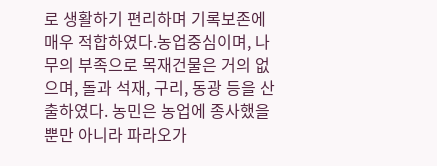로 생활하기 편리하며 기록보존에 매우 적합하였다.농업중심이며, 나무의 부족으로 목재건물은 거의 없으며, 돌과 석재, 구리, 동광 등을 산출하였다. 농민은 농업에 종사했을 뿐만 아니라 파라오가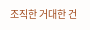조직한 거대한 건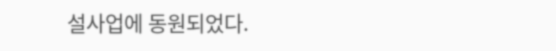설사업에 동원되었다.